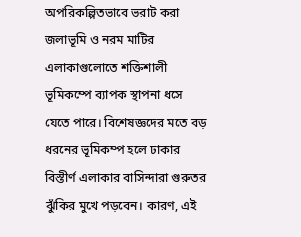অপরিকল্পিতভাবে ভরাট করা জলাভূমি ও নরম মাটির এলাকাগুলোতে শক্তিশালী ভূমিকম্পে ব্যাপক স্থাপনা ধসে যেতে পারে। বিশেষজ্ঞদের মতে বড় ধরনের ভূমিকম্প হলে ঢাকার বিস্তীর্ণ এলাকার বাসিন্দারা গুরুতর ঝুঁকির মুখে পড়বেন। কারণ, এই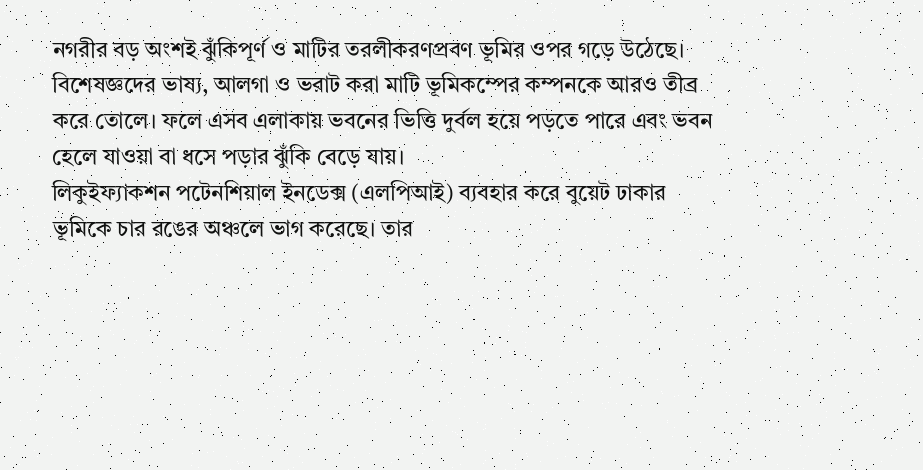নগরীর বড় অংশই ঝুঁকিপূর্ণ ও মাটির তরলীকরণপ্রবণ ভূমির ওপর গড়ে উঠেছে।
বিশেষজ্ঞদের ভাষ্য, আলগা ও ভরাট করা মাটি ভূমিকম্পের কম্পনকে আরও তীব্র করে তোলে। ফলে এসব এলাকায় ভবনের ভিত্তি দুর্বল হয়ে পড়তে পারে এবং ভবন হেলে যাওয়া বা ধসে পড়ার ঝুঁকি বেড়ে যায়।
লিকুইফ্যাকশন পটেনশিয়াল ইনডেক্স (এলপিআই) ব্যবহার করে বুয়েট ঢাকার ভূমিকে চার রঙের অঞ্চলে ভাগ করেছে। তার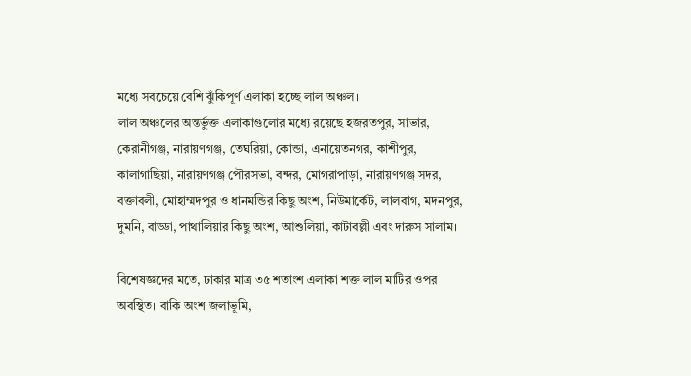মধ্যে সবচেয়ে বেশি ঝুঁকিপূর্ণ এলাকা হচ্ছে লাল অঞ্চল।
লাল অঞ্চলের অন্তর্ভুক্ত এলাকাগুলোর মধ্যে রয়েছে হজরতপুর, সাভার, কেরানীগঞ্জ, নারায়ণগঞ্জ, তেঘরিয়া, কোন্ডা, এনায়েতনগর, কাশীপুর, কালাগাছিয়া, নারায়ণগঞ্জ পৌরসভা, বন্দর, মোগরাপাড়া, নারায়ণগঞ্জ সদর, বক্তাবলী, মোহাম্মদপুর ও ধানমন্ডির কিছু অংশ, নিউমার্কেট, লালবাগ, মদনপুর, দুমনি, বাড্ডা, পাথালিয়ার কিছু অংশ, আশুলিয়া, কাটাবল্লী এবং দারুস সালাম।

বিশেষজ্ঞদের মতে, ঢাকার মাত্র ৩৫ শতাংশ এলাকা শক্ত লাল মাটির ওপর অবস্থিত। বাকি অংশ জলাভূমি,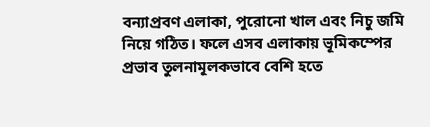বন্যাপ্রবণ এলাকা, পুরোনো খাল এবং নিচু জমি নিয়ে গঠিত। ফলে এসব এলাকায় ভূমিকম্পের প্রভাব তুলনামূলকভাবে বেশি হতে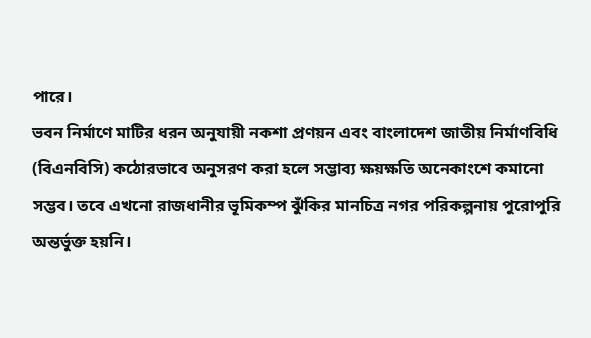পারে।
ভবন নির্মাণে মাটির ধরন অনুযায়ী নকশা প্রণয়ন এবং বাংলাদেশ জাতীয় নির্মাণবিধি (বিএনবিসি) কঠোরভাবে অনুসরণ করা হলে সম্ভাব্য ক্ষয়ক্ষতি অনেকাংশে কমানো সম্ভব। তবে এখনো রাজধানীর ভূমিকম্প ঝুঁকির মানচিত্র নগর পরিকল্পনায় পুরোপুরি অন্তর্ভুক্ত হয়নি।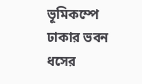ভূমিকম্পে ঢাকার ভবন ধসের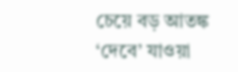চেয়ে বড় আতঙ্ক ‘দেবে’ যাওয়া